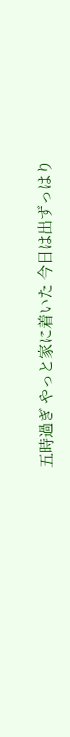五時過ぎ やっと家に着いた 今日は出ずっはり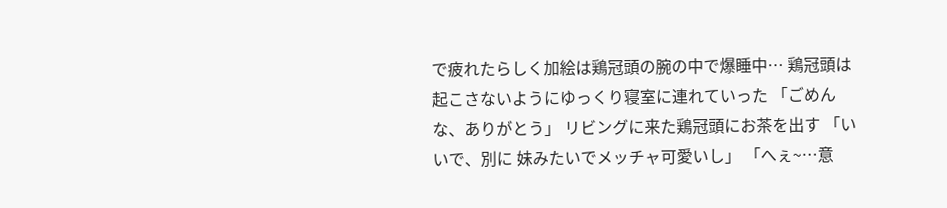で疲れたらしく加絵は鶏冠頭の腕の中で爆睡中… 鶏冠頭は起こさないようにゆっくり寝室に連れていった 「ごめんな、ありがとう」 リビングに来た鶏冠頭にお茶を出す 「いいで、別に 妹みたいでメッチャ可愛いし」 「へぇ~…意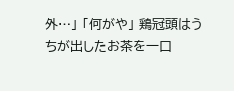外…」 「何がや」 鶏冠頭はうちが出したお茶を一口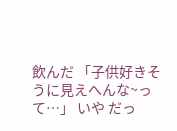飲んだ 「子供好きそうに見えへんな~って…」 いや だっ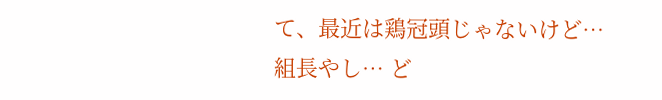て、最近は鶏冠頭じゃないけど…組長やし… ど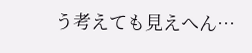う考えても見えへん…